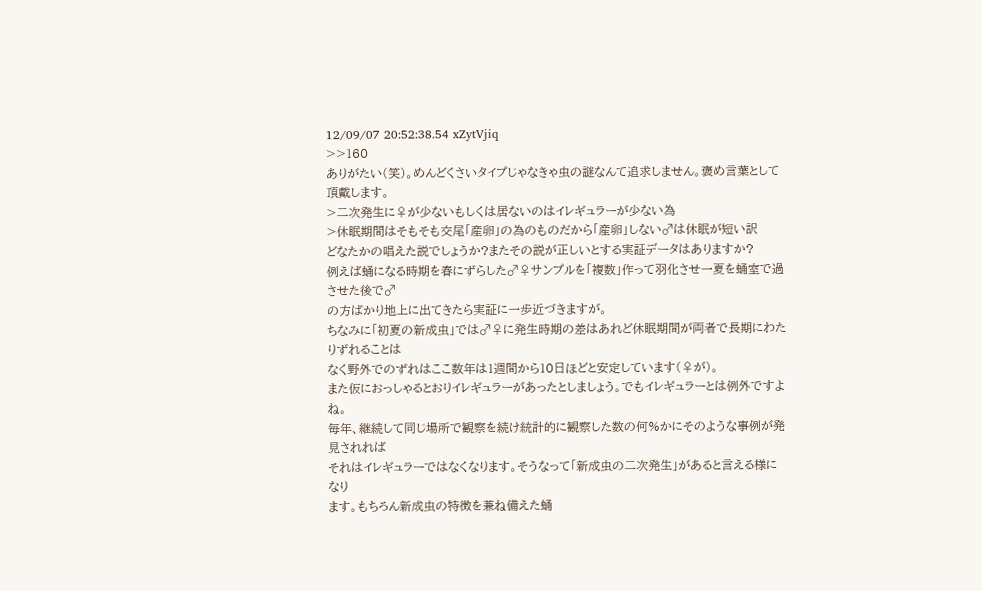12/09/07 20:52:38.54 xZytVjiq
>>160
ありがたい(笑)。めんどくさいタイプじゃなきゃ虫の謎なんて追求しません。褒め言葉として頂戴します。
>二次発生に♀が少ないもしくは居ないのはイレギュラーが少ない為
>休眠期間はそもそも交尾「産卵」の為のものだから「産卵」しない♂は休眠が短い訳
どなたかの唱えた説でしょうか?またその説が正しいとする実証データはありますか?
例えば蛹になる時期を春にずらした♂♀サンプルを「複数」作って羽化させ一夏を蛹室で過させた後で♂
の方ばかり地上に出てきたら実証に一歩近づきますが。
ちなみに「初夏の新成虫」では♂♀に発生時期の差はあれど休眠期間が両者で長期にわたりずれることは
なく野外でのずれはここ数年は1週間から10日ほどと安定しています(♀が)。
また仮におっしゃるとおりイレギュラーがあったとしましょう。でもイレギュラーとは例外ですよね。
毎年、継続して同じ場所で観察を続け統計的に観察した数の何%かにそのような事例が発見されれば
それはイレギュラーではなくなります。そうなって「新成虫の二次発生」があると言える様になり
ます。もちろん新成虫の特徴を兼ね備えた蛹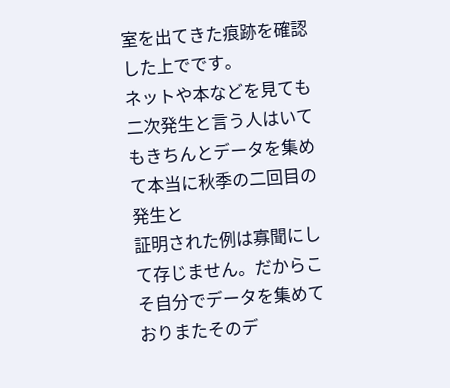室を出てきた痕跡を確認した上でです。
ネットや本などを見ても二次発生と言う人はいてもきちんとデータを集めて本当に秋季の二回目の発生と
証明された例は寡聞にして存じません。だからこそ自分でデータを集めておりまたそのデ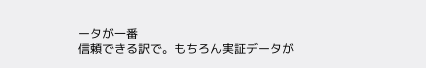ータが一番
信頼できる訳で。もちろん実証データが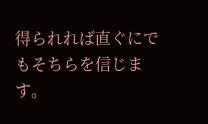得られれば直ぐにでもそちらを信じます。